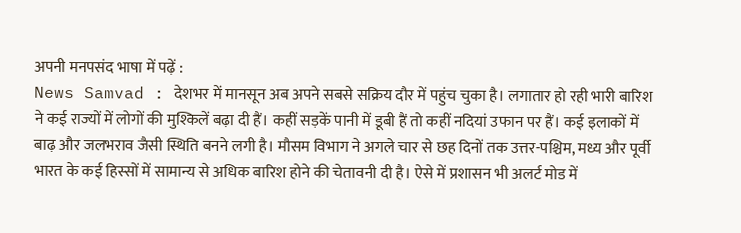अपनी मनपसंद भाषा में पढ़ें :
News Samvad : देशभर में मानसून अब अपने सबसे सक्रिय दौर में पहुंच चुका है। लगातार हो रही भारी बारिश ने कई राज्यों में लोगों की मुश्किलें बढ़ा दी हैं। कहीं सड़कें पानी में डूबी हैं तो कहीं नदियां उफान पर हैं। कई इलाकों में बाढ़ और जलभराव जैसी स्थिति बनने लगी है। मौसम विभाग ने अगले चार से छह दिनों तक उत्तर-पश्चिम, मध्य और पूर्वी भारत के कई हिस्सों में सामान्य से अधिक बारिश होने की चेतावनी दी है। ऐसे में प्रशासन भी अलर्ट मोड में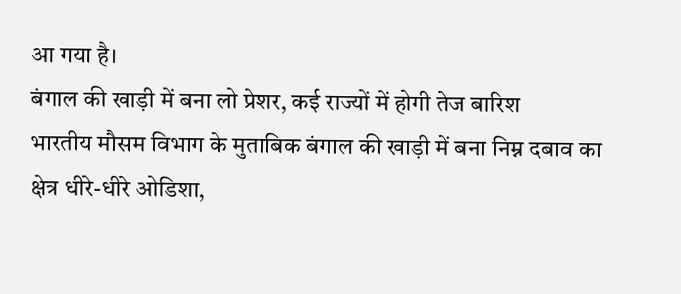आ गया है।
बंगाल की खाड़ी में बना लो प्रेशर, कई राज्यों में होगी तेज बारिश
भारतीय मौसम विभाग के मुताबिक बंगाल की खाड़ी में बना निम्न दबाव का क्षेत्र धीरे-धीरे ओडिशा,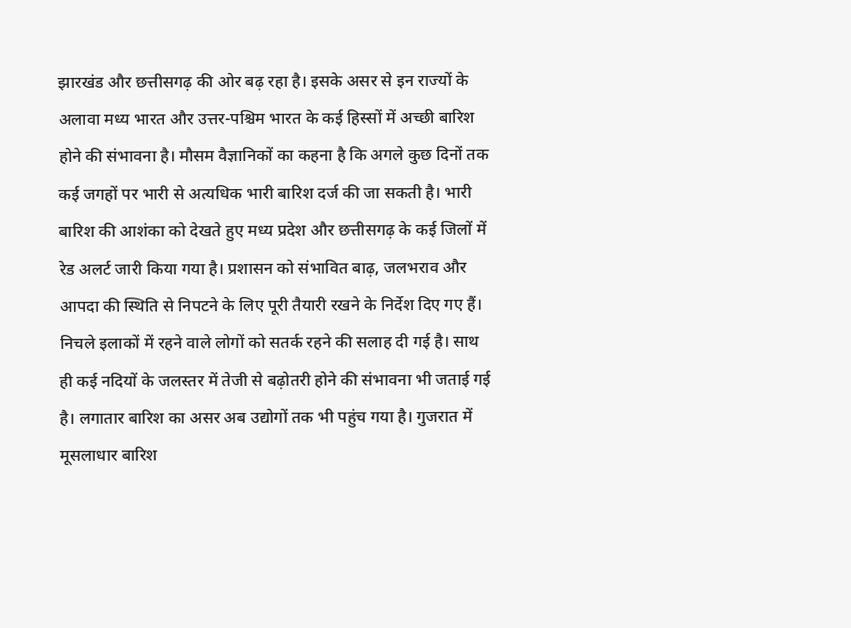झारखंड और छत्तीसगढ़ की ओर बढ़ रहा है। इसके असर से इन राज्यों के अलावा मध्य भारत और उत्तर-पश्चिम भारत के कई हिस्सों में अच्छी बारिश होने की संभावना है। मौसम वैज्ञानिकों का कहना है कि अगले कुछ दिनों तक कई जगहों पर भारी से अत्यधिक भारी बारिश दर्ज की जा सकती है। भारी बारिश की आशंका को देखते हुए मध्य प्रदेश और छत्तीसगढ़ के कई जिलों में रेड अलर्ट जारी किया गया है। प्रशासन को संभावित बाढ़, जलभराव और आपदा की स्थिति से निपटने के लिए पूरी तैयारी रखने के निर्देश दिए गए हैं। निचले इलाकों में रहने वाले लोगों को सतर्क रहने की सलाह दी गई है। साथ ही कई नदियों के जलस्तर में तेजी से बढ़ोतरी होने की संभावना भी जताई गई है। लगातार बारिश का असर अब उद्योगों तक भी पहुंच गया है। गुजरात में मूसलाधार बारिश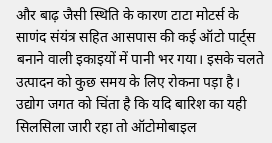और बाढ़ जैसी स्थिति के कारण टाटा मोटर्स के साणंद संयंत्र सहित आसपास की कई ऑटो पार्ट्स बनाने वाली इकाइयों में पानी भर गया। इसके चलते उत्पादन को कुछ समय के लिए रोकना पड़ा है। उद्योग जगत को चिंता है कि यदि बारिश का यही सिलसिला जारी रहा तो ऑटोमोबाइल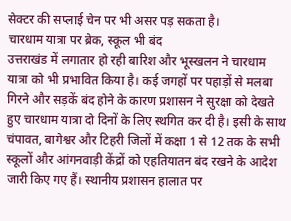सेक्टर की सप्लाई चेन पर भी असर पड़ सकता है।
चारधाम यात्रा पर ब्रेक, स्कूल भी बंद
उत्तराखंड में लगातार हो रही बारिश और भूस्खलन ने चारधाम यात्रा को भी प्रभावित किया है। कई जगहों पर पहाड़ों से मलबा गिरने और सड़कें बंद होने के कारण प्रशासन ने सुरक्षा को देखते हुए चारधाम यात्रा दो दिनों के लिए स्थगित कर दी है। इसी के साथ चंपावत, बागेश्वर और टिहरी जिलों में कक्षा 1 से 12 तक के सभी स्कूलों और आंगनवाड़ी केंद्रों को एहतियातन बंद रखने के आदेश जारी किए गए हैं। स्थानीय प्रशासन हालात पर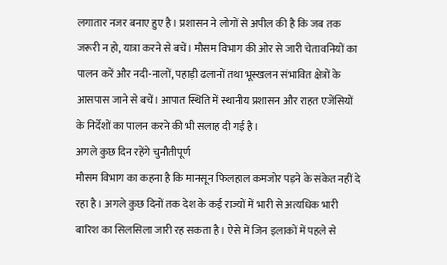लगातार नजर बनाए हुए है। प्रशासन ने लोगों से अपील की है कि जब तक जरूरी न हो, यात्रा करने से बचें। मौसम विभाग की ओर से जारी चेतावनियों का पालन करें और नदी-नालों, पहाड़ी ढलानों तथा भूस्खलन संभावित क्षेत्रों के आसपास जाने से बचें। आपात स्थिति में स्थानीय प्रशासन और राहत एजेंसियों के निर्देशों का पालन करने की भी सलाह दी गई है।
अगले कुछ दिन रहेंगे चुनौतीपूर्ण
मौसम विभाग का कहना है कि मानसून फिलहाल कमजोर पड़ने के संकेत नहीं दे रहा है। अगले कुछ दिनों तक देश के कई राज्यों में भारी से अत्यधिक भारी बारिश का सिलसिला जारी रह सकता है। ऐसे में जिन इलाकों में पहले से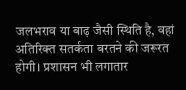जलभराव या बाढ़ जैसी स्थिति है, वहां अतिरिक्त सतर्कता बरतने की जरूरत होगी। प्रशासन भी लगातार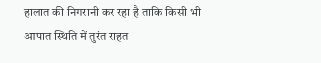हालात की निगरानी कर रहा है ताकि किसी भी आपात स्थिति में तुरंत राहत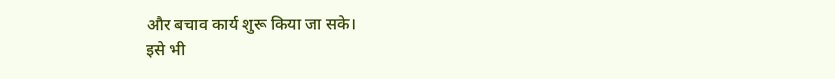और बचाव कार्य शुरू किया जा सके।
इसे भी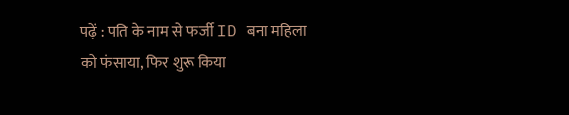पढ़ें : पति के नाम से फर्जी ID बना महिला को फंसाया, फिर शुरू किया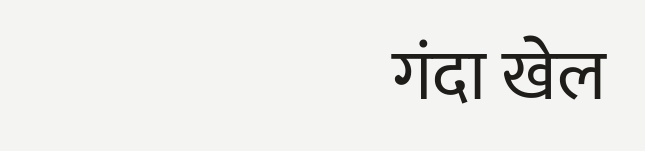गंदा खेल